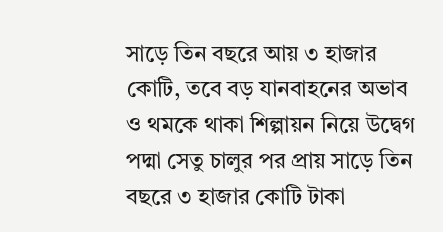সাড়ে তিন বছরে আয় ৩ হাজার কোটি, তবে বড় যানবাহনের অভাব ও থমকে থাকা শিল্পায়ন নিয়ে উদ্বেগ
পদ্মা সেতু চালুর পর প্রায় সাড়ে তিন বছরে ৩ হাজার কোটি টাকা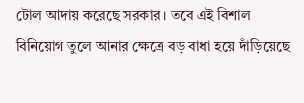টোল আদায় করেছে সরকার। তবে এই বিশাল বিনিয়োগ তুলে আনার ক্ষেত্রে বড় বাধা হয়ে দাঁড়িয়েছে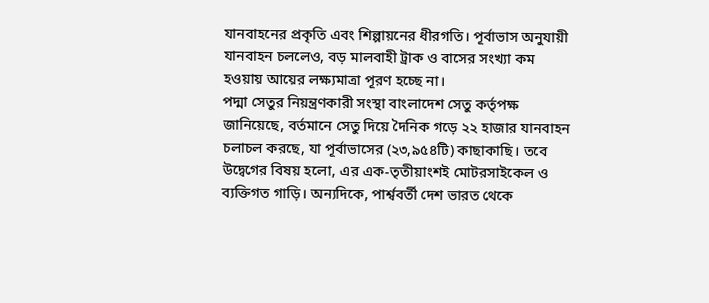যানবাহনের প্রকৃতি এবং শিল্পায়নের ধীরগতি। পূর্বাভাস অনুযায়ী যানবাহন চললেও, বড় মালবাহী ট্রাক ও বাসের সংখ্যা কম হওয়ায় আয়ের লক্ষ্যমাত্রা পূরণ হচ্ছে না।
পদ্মা সেতুর নিয়ন্ত্রণকারী সংস্থা বাংলাদেশ সেতু কর্তৃপক্ষ জানিয়েছে, বর্তমানে সেতু দিয়ে দৈনিক গড়ে ২২ হাজার যানবাহন চলাচল করছে, যা পূর্বাভাসের (২৩,৯৫৪টি) কাছাকাছি। তবে উদ্বেগের বিষয় হলো, এর এক-তৃতীয়াংশই মোটরসাইকেল ও ব্যক্তিগত গাড়ি। অন্যদিকে, পার্শ্ববর্তী দেশ ভারত থেকে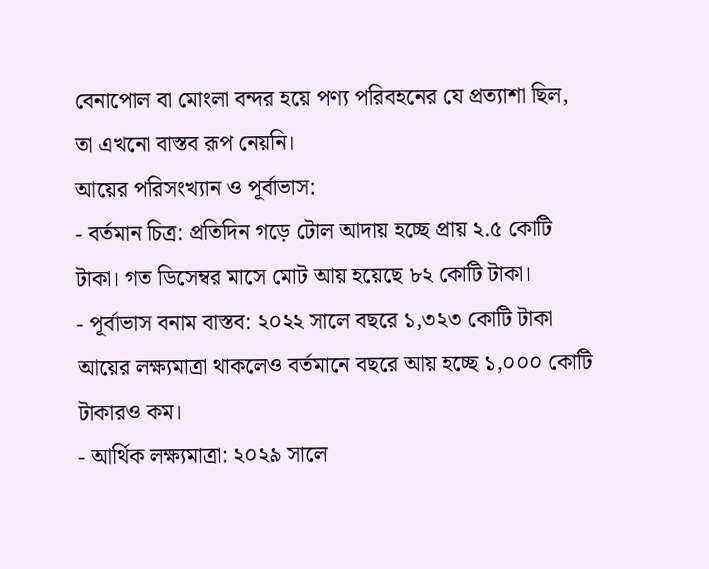বেনাপোল বা মোংলা বন্দর হয়ে পণ্য পরিবহনের যে প্রত্যাশা ছিল, তা এখনো বাস্তব রূপ নেয়নি।
আয়ের পরিসংখ্যান ও পূর্বাভাস:
- বর্তমান চিত্র: প্রতিদিন গড়ে টোল আদায় হচ্ছে প্রায় ২.৫ কোটি টাকা। গত ডিসেম্বর মাসে মোট আয় হয়েছে ৮২ কোটি টাকা।
- পূর্বাভাস বনাম বাস্তব: ২০২২ সালে বছরে ১,৩২৩ কোটি টাকা আয়ের লক্ষ্যমাত্রা থাকলেও বর্তমানে বছরে আয় হচ্ছে ১,০০০ কোটি টাকারও কম।
- আর্থিক লক্ষ্যমাত্রা: ২০২৯ সালে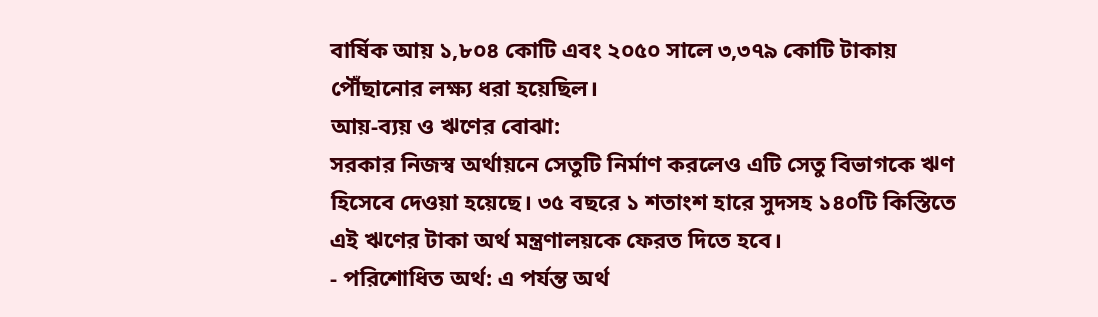বার্ষিক আয় ১,৮০৪ কোটি এবং ২০৫০ সালে ৩,৩৭৯ কোটি টাকায় পৌঁছানোর লক্ষ্য ধরা হয়েছিল।
আয়-ব্যয় ও ঋণের বোঝা:
সরকার নিজস্ব অর্থায়নে সেতুটি নির্মাণ করলেও এটি সেতু বিভাগকে ঋণ হিসেবে দেওয়া হয়েছে। ৩৫ বছরে ১ শতাংশ হারে সুদসহ ১৪০টি কিস্তিতে এই ঋণের টাকা অর্থ মন্ত্রণালয়কে ফেরত দিতে হবে।
- পরিশোধিত অর্থ: এ পর্যন্ত অর্থ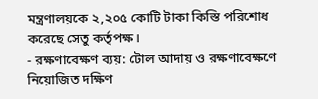মন্ত্রণালয়কে ২,২০৫ কোটি টাকা কিস্তি পরিশোধ করেছে সেতু কর্তৃপক্ষ।
- রক্ষণাবেক্ষণ ব্যয়: টোল আদায় ও রক্ষণাবেক্ষণে নিয়োজিত দক্ষিণ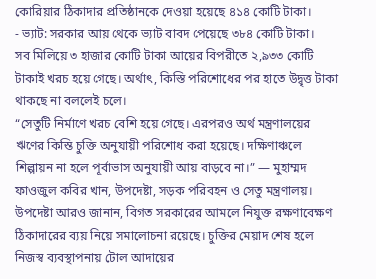কোরিয়ার ঠিকাদার প্রতিষ্ঠানকে দেওয়া হয়েছে ৪১৪ কোটি টাকা।
- ভ্যাট: সরকার আয় থেকে ভ্যাট বাবদ পেয়েছে ৩৮৪ কোটি টাকা।
সব মিলিয়ে ৩ হাজার কোটি টাকা আয়ের বিপরীতে ২,৯৩৩ কোটি টাকাই খরচ হয়ে গেছে। অর্থাৎ, কিস্তি পরিশোধের পর হাতে উদ্বৃত্ত টাকা থাকছে না বললেই চলে।
“সেতুটি নির্মাণে খরচ বেশি হয়ে গেছে। এরপরও অর্থ মন্ত্রণালয়ের ঋণের কিস্তি চুক্তি অনুযায়ী পরিশোধ করা হয়েছে। দক্ষিণাঞ্চলে শিল্পায়ন না হলে পূর্বাভাস অনুযায়ী আয় বাড়বে না।” — মুহাম্মদ ফাওজুল কবির খান, উপদেষ্টা, সড়ক পরিবহন ও সেতু মন্ত্রণালয়।
উপদেষ্টা আরও জানান, বিগত সরকারের আমলে নিযুক্ত রক্ষণাবেক্ষণ ঠিকাদারের ব্যয় নিয়ে সমালোচনা রয়েছে। চুক্তির মেয়াদ শেষ হলে নিজস্ব ব্যবস্থাপনায় টোল আদায়ের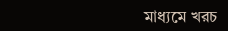মাধ্যমে খরচ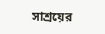সাশ্রয়ের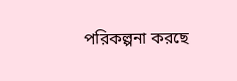পরিকল্পনা করছে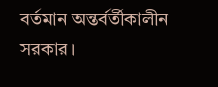বর্তমান অন্তর্বর্তীকালীন সরকার।